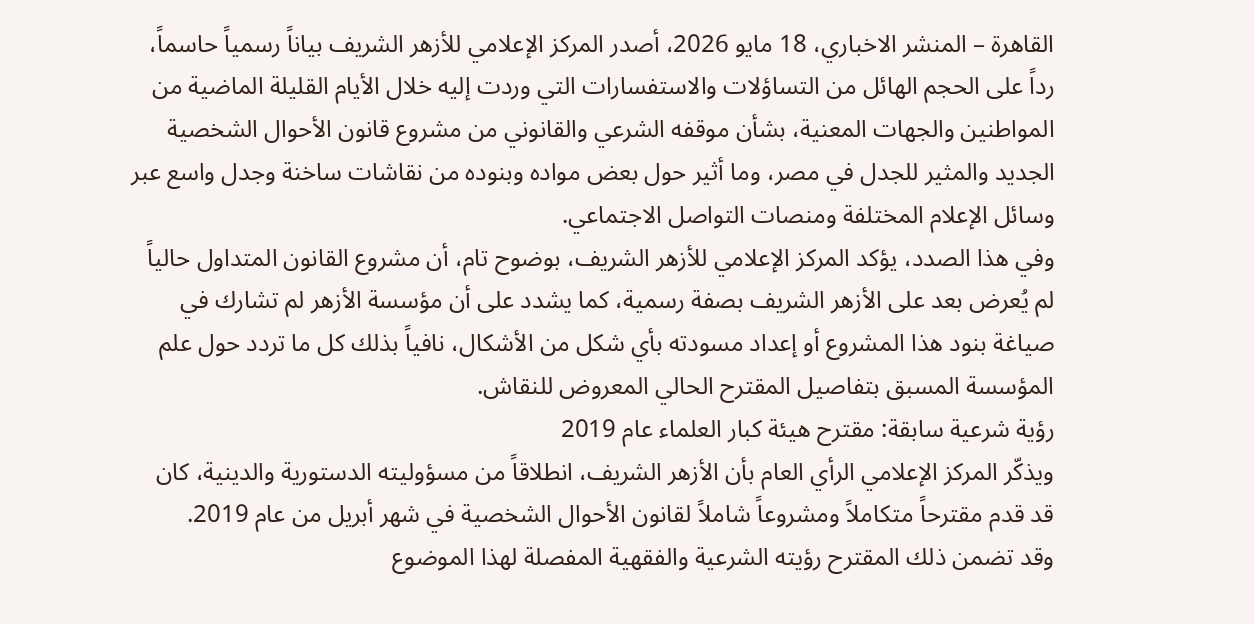القاهرة – المنشر الاخباري، 18 مايو 2026، أصدر المركز الإعلامي للأزهر الشريف بياناً رسمياً حاسماً، رداً على الحجم الهائل من التساؤلات والاستفسارات التي وردت إليه خلال الأيام القليلة الماضية من المواطنين والجهات المعنية، بشأن موقفه الشرعي والقانوني من مشروع قانون الأحوال الشخصية الجديد والمثير للجدل في مصر، وما أثير حول بعض مواده وبنوده من نقاشات ساخنة وجدل واسع عبر وسائل الإعلام المختلفة ومنصات التواصل الاجتماعي.
وفي هذا الصدد، يؤكد المركز الإعلامي للأزهر الشريف، بوضوح تام، أن مشروع القانون المتداول حالياً لم يُعرض بعد على الأزهر الشريف بصفة رسمية، كما يشدد على أن مؤسسة الأزهر لم تشارك في صياغة بنود هذا المشروع أو إعداد مسودته بأي شكل من الأشكال، نافياً بذلك كل ما تردد حول علم المؤسسة المسبق بتفاصيل المقترح الحالي المعروض للنقاش.
رؤية شرعية سابقة: مقترح هيئة كبار العلماء عام 2019
ويذكّر المركز الإعلامي الرأي العام بأن الأزهر الشريف، انطلاقاً من مسؤوليته الدستورية والدينية، كان قد قدم مقترحاً متكاملاً ومشروعاً شاملاً لقانون الأحوال الشخصية في شهر أبريل من عام 2019.
وقد تضمن ذلك المقترح رؤيته الشرعية والفقهية المفصلة لهذا الموضوع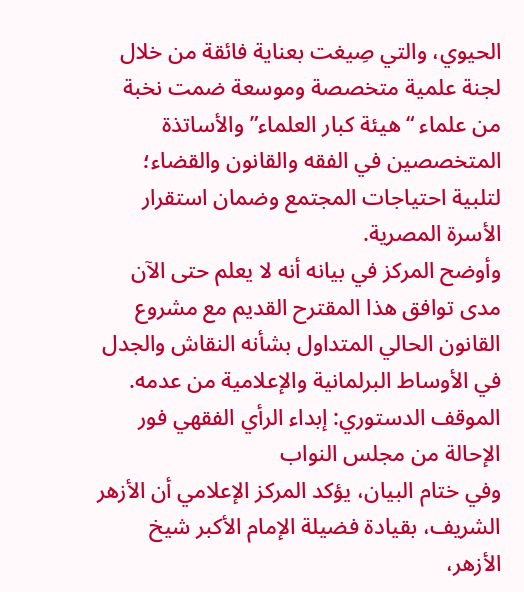الحيوي، والتي صِيغت بعناية فائقة من خلال لجنة علمية متخصصة وموسعة ضمت نخبة من علماء “هيئة كبار العلماء” والأساتذة المتخصصين في الفقه والقانون والقضاء؛ لتلبية احتياجات المجتمع وضمان استقرار الأسرة المصرية.
وأوضح المركز في بيانه أنه لا يعلم حتى الآن مدى توافق هذا المقترح القديم مع مشروع القانون الحالي المتداول بشأنه النقاش والجدل في الأوساط البرلمانية والإعلامية من عدمه.
الموقف الدستوري: إبداء الرأي الفقهي فور الإحالة من مجلس النواب
وفي ختام البيان، يؤكد المركز الإعلامي أن الأزهر الشريف، بقيادة فضيلة الإمام الأكبر شيخ الأزهر،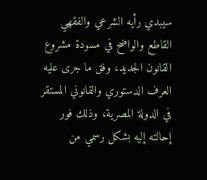سيبدي رأيه الشرعي والفقهي القاطع والواضح في مسودة مشروع القانون الجديد، وفق ما جرى عليه العرف الدستوري والقانوني المستقر في الدولة المصرية، وذلك فور إحالته إليه بشكل رسمي من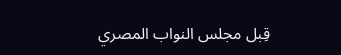قِبل مجلس النواب المصري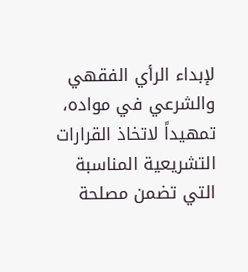لإبداء الرأي الفقهي والشرعي في مواده، تمهيداً لاتخاذ القرارات التشريعية المناسبة التي تضمن مصلحة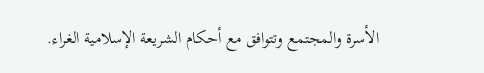الأسرة والمجتمع وتتوافق مع أحكام الشريعة الإسلامية الغراء.